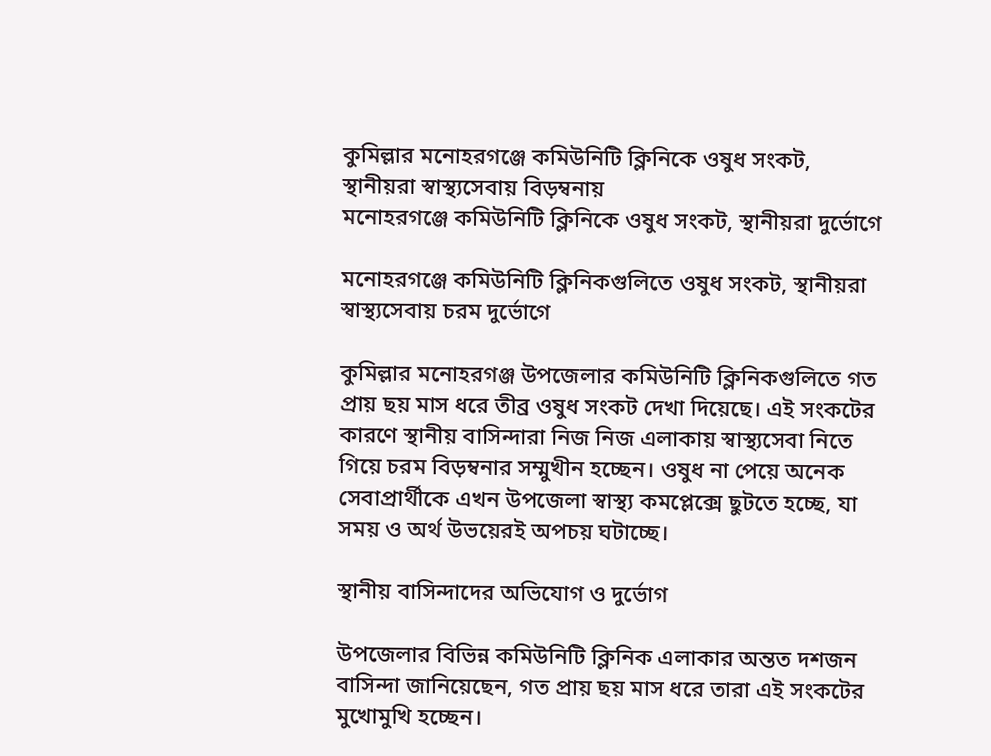কুমিল্লার মনোহরগঞ্জে কমিউনিটি ক্লিনিকে ওষুধ সংকট, স্থানীয়রা স্বাস্থ্যসেবায় বিড়ম্বনায়
মনোহরগঞ্জে কমিউনিটি ক্লিনিকে ওষুধ সংকট, স্থানীয়রা দুর্ভোগে

মনোহরগঞ্জে কমিউনিটি ক্লিনিকগুলিতে ওষুধ সংকট, স্থানীয়রা স্বাস্থ্যসেবায় চরম দুর্ভোগে

কুমিল্লার মনোহরগঞ্জ উপজেলার কমিউনিটি ক্লিনিকগুলিতে গত প্রায় ছয় মাস ধরে তীব্র ওষুধ সংকট দেখা দিয়েছে। এই সংকটের কারণে স্থানীয় বাসিন্দারা নিজ নিজ এলাকায় স্বাস্থ্যসেবা নিতে গিয়ে চরম বিড়ম্বনার সম্মুখীন হচ্ছেন। ওষুধ না পেয়ে অনেক সেবাপ্রার্থীকে এখন উপজেলা স্বাস্থ্য কমপ্লেক্সে ছুটতে হচ্ছে, যা সময় ও অর্থ উভয়েরই অপচয় ঘটাচ্ছে।

স্থানীয় বাসিন্দাদের অভিযোগ ও দুর্ভোগ

উপজেলার বিভিন্ন কমিউনিটি ক্লিনিক এলাকার অন্তত দশজন বাসিন্দা জানিয়েছেন, গত প্রায় ছয় মাস ধরে তারা এই সংকটের মুখোমুখি হচ্ছেন।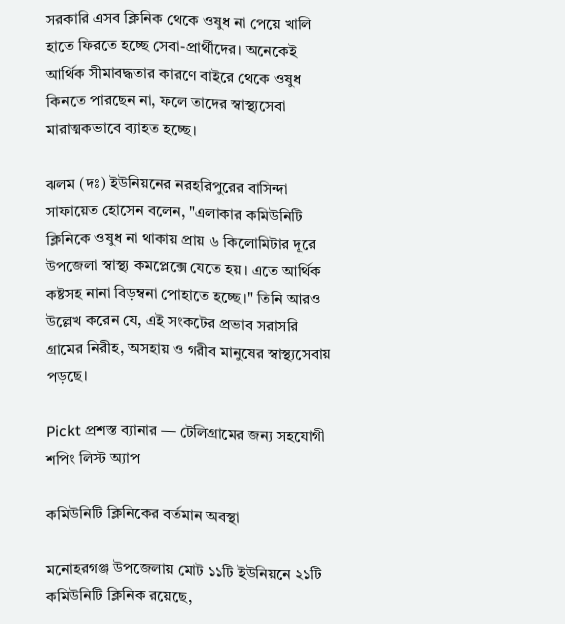সরকারি এসব ক্লিনিক থেকে ওষুধ না পেয়ে খালি হাতে ফিরতে হচ্ছে সেবা-প্রার্থীদের। অনেকেই আর্থিক সীমাবদ্ধতার কারণে বাইরে থেকে ওষুধ কিনতে পারছেন না, ফলে তাদের স্বাস্থ্যসেবা মারাত্মকভাবে ব্যাহত হচ্ছে।

ঝলম (দঃ) ইউনিয়নের নরহরিপুরের বাসিন্দা সাফায়েত হোসেন বলেন, "এলাকার কমিউনিটি ক্লিনিকে ওষুধ না থাকায় প্রায় ৬ কিলোমিটার দূরে উপজেলা স্বাস্থ্য কমপ্লেক্সে যেতে হয়। এতে আর্থিক কষ্টসহ নানা বিড়ম্বনা পোহাতে হচ্ছে।" তিনি আরও উল্লেখ করেন যে, এই সংকটের প্রভাব সরাসরি গ্রামের নিরীহ, অসহায় ও গরীব মানুষের স্বাস্থ্যসেবায় পড়ছে।

Pickt প্রশস্ত ব্যানার — টেলিগ্রামের জন্য সহযোগী শপিং লিস্ট অ্যাপ

কমিউনিটি ক্লিনিকের বর্তমান অবস্থা

মনোহরগঞ্জ উপজেলায় মোট ১১টি ইউনিয়নে ২১টি কমিউনিটি ক্লিনিক রয়েছে,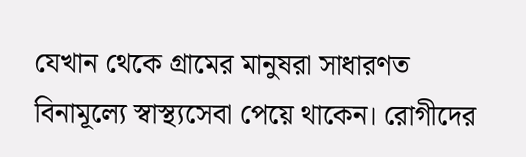যেখান থেকে গ্রামের মানুষরা সাধারণত বিনামূল্যে স্বাস্থ্যসেবা পেয়ে থাকেন। রোগীদের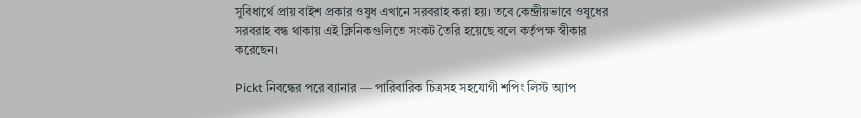সুবিধার্থে প্রায় বাইশ প্রকার ওষুধ এখানে সরবরাহ করা হয়। তবে কেন্দ্রীয়ভাবে ওষুধের সরবরাহ বন্ধ থাকায় এই ক্লিনিকগুলিতে সংকট তৈরি হয়েছে বলে কর্তৃপক্ষ স্বীকার করেছেন।

Pickt নিবন্ধের পরে ব্যানার — পারিবারিক চিত্রসহ সহযোগী শপিং লিস্ট অ্যাপ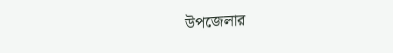উপজেলার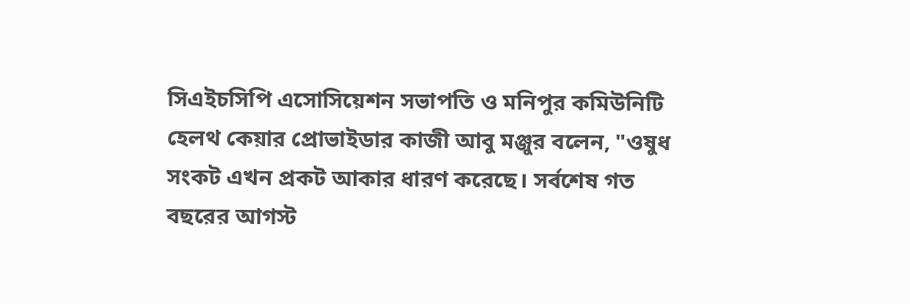সিএইচসিপি এসোসিয়েশন সভাপতি ও মনিপুর কমিউনিটি হেলথ কেয়ার প্রোভাইডার কাজী আবু মঞ্জুর বলেন, "ওষুধ সংকট এখন প্রকট আকার ধারণ করেছে। সর্বশেষ গত বছরের আগস্ট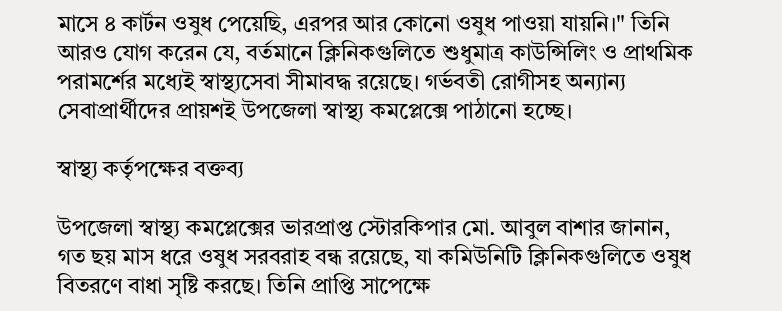মাসে ৪ কার্টন ওষুধ পেয়েছি, এরপর আর কোনো ওষুধ পাওয়া যায়নি।" তিনি আরও যোগ করেন যে, বর্তমানে ক্লিনিকগুলিতে শুধুমাত্র কাউন্সিলিং ও প্রাথমিক পরামর্শের মধ্যেই স্বাস্থ্যসেবা সীমাবদ্ধ রয়েছে। গর্ভবতী রোগীসহ অন্যান্য সেবাপ্রার্থীদের প্রায়শই উপজেলা স্বাস্থ্য কমপ্লেক্সে পাঠানো হচ্ছে।

স্বাস্থ্য কর্তৃপক্ষের বক্তব্য

উপজেলা স্বাস্থ্য কমপ্লেক্সের ভারপ্রাপ্ত স্টোরকিপার মো. আবুল বাশার জানান, গত ছয় মাস ধরে ওষুধ সরবরাহ বন্ধ রয়েছে, যা কমিউনিটি ক্লিনিকগুলিতে ওষুধ বিতরণে বাধা সৃষ্টি করছে। তিনি প্রাপ্তি সাপেক্ষে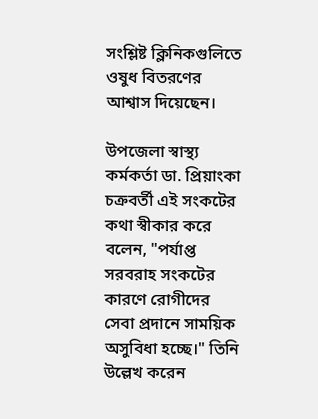সংশ্লিষ্ট ক্লিনিকগুলিতে ওষুধ বিতরণের আশ্বাস দিয়েছেন।

উপজেলা স্বাস্থ্য কর্মকর্তা ডা. প্রিয়াংকা চক্রবর্তী এই সংকটের কথা স্বীকার করে বলেন, "পর্যাপ্ত সরবরাহ সংকটের কারণে রোগীদের সেবা প্রদানে সাময়িক অসুবিধা হচ্ছে।" তিনি উল্লেখ করেন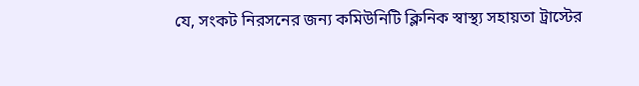যে, সংকট নিরসনের জন্য কমিউনিটি ক্লিনিক স্বাস্থ্য সহায়তা ট্রাস্টের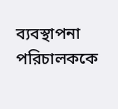ব্যবস্থাপনা পরিচালককে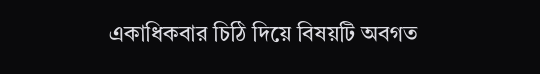একাধিকবার চিঠি দিয়ে বিষয়টি অবগত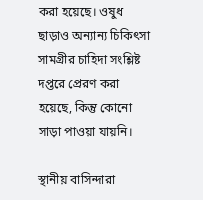করা হয়েছে। ওষুধ ছাড়াও অন্যান্য চিকিৎসা সামগ্রীর চাহিদা সংশ্লিষ্ট দপ্তরে প্রেরণ করা হয়েছে, কিন্তু কোনো সাড়া পাওয়া যায়নি।

স্থানীয় বাসিন্দারা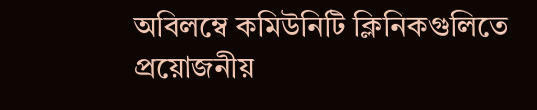অবিলম্বে কমিউনিটি ক্লিনিকগুলিতে প্রয়োজনীয়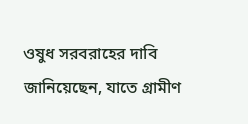ওষুধ সরবরাহের দাবি জানিয়েছেন, যাতে গ্রামীণ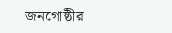জনগোষ্ঠীর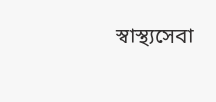স্বাস্থ্যসেবা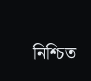নিশ্চিত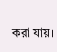করা যায়।